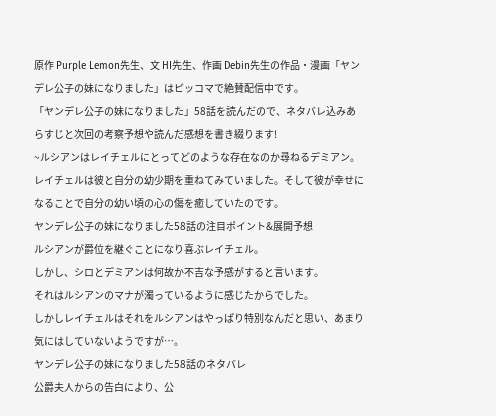原作 Purple Lemon先生、文 HI先生、作画 Debin先生の作品・漫画「ヤンデレ公子の妹になりました」はピッコマで絶賛配信中です。
「ヤンデレ公子の妹になりました」58話を読んだので、ネタバレ込みあらすじと次回の考察予想や読んだ感想を書き綴ります!
~ルシアンはレイチェルにとってどのような存在なのか尋ねるデミアン。レイチェルは彼と自分の幼少期を重ねてみていました。そして彼が幸せになることで自分の幼い頃の心の傷を癒していたのです。
ヤンデレ公子の妹になりました58話の注目ポイント&展開予想
ルシアンが爵位を継ぐことになり喜ぶレイチェル。
しかし、シロとデミアンは何故か不吉な予感がすると言います。
それはルシアンのマナが濁っているように感じたからでした。
しかしレイチェルはそれをルシアンはやっぱり特別なんだと思い、あまり気にはしていないようですが…。
ヤンデレ公子の妹になりました58話のネタバレ
公爵夫人からの告白により、公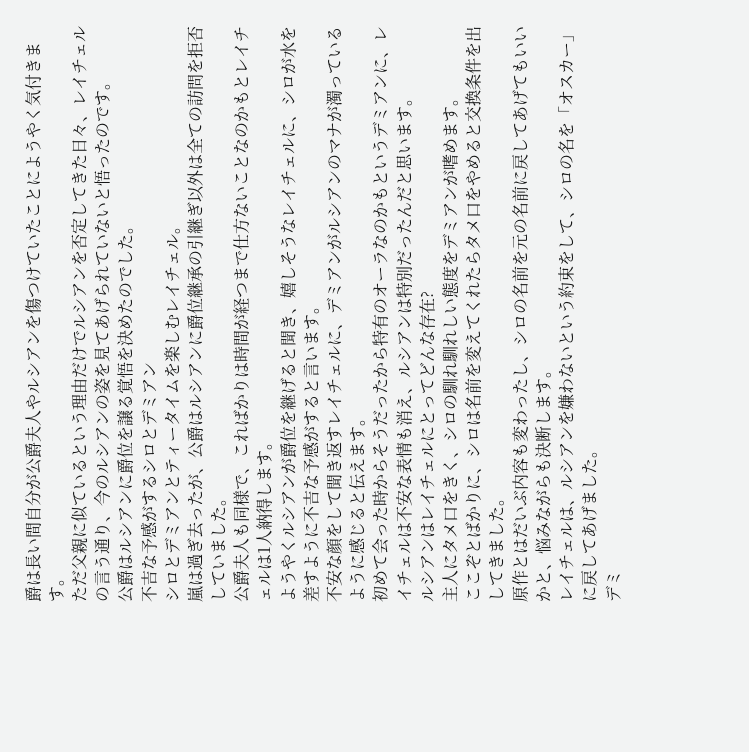爵は長い間自分が公爵夫人やルシアンを傷つけていたことにようやく気付きます。
ただ父親に似ているという理由だけでルシアンを否定してきた日々、レイチェルの言う通り、今のルシアンの姿を見てあげられていないと悟ったのです。
公爵はルシアンに爵位を譲る覚悟を決めたのでした。
不吉な予感がするシロとデミアン
シロとデミアンとティータイムを楽しむレイチェル。
嵐は過ぎ去ったが、公爵はルシアンに爵位継承の引継ぎ以外は全ての訪問を拒否していました。
公爵夫人も同様で、こればかりは時間が経つまで仕方ないことなのかもとレイチェルは1人納得します。
ようやくルシアンが爵位を継げると聞き、嬉しそうなレイチェルに、シロが水を差すように不吉な予感がすると言います。
不安な顔をして聞き返すレイチェルに、デミアンがルシアンのマナが濁っているように感じると伝えます。
初めて会った時からそうだったから特有のオーラなのかもというデミアンに、レイチェルは不安な表情も消え、ルシアンは特別だったんだと思います。
ルシアンはレイチェルにとってどんな存在?
主人にタメ口をきく、シロの馴れ馴れしい態度をデミアンが嗜めます。
ここぞとばかりに、シロは名前を変えてくれたらタメ口をやめると交換条件を出してきました。
原作とはだいぶ内容も変わったし、シロの名前を元の名前に戻してあげてもいいかと、悩みながらも決断します。
レイチェルは、ルシアンを嫌わないという約束をして、シロの名を「オスカー」に戻してあげました。
デミ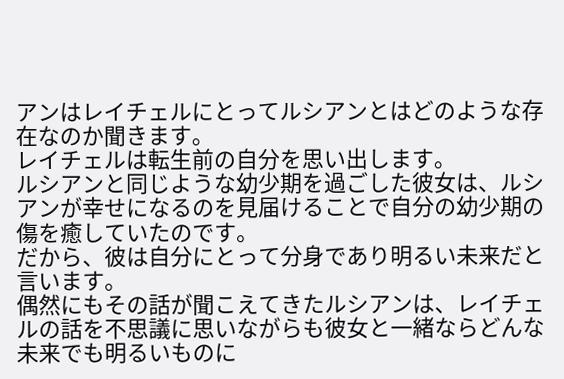アンはレイチェルにとってルシアンとはどのような存在なのか聞きます。
レイチェルは転生前の自分を思い出します。
ルシアンと同じような幼少期を過ごした彼女は、ルシアンが幸せになるのを見届けることで自分の幼少期の傷を癒していたのです。
だから、彼は自分にとって分身であり明るい未来だと言います。
偶然にもその話が聞こえてきたルシアンは、レイチェルの話を不思議に思いながらも彼女と一緒ならどんな未来でも明るいものに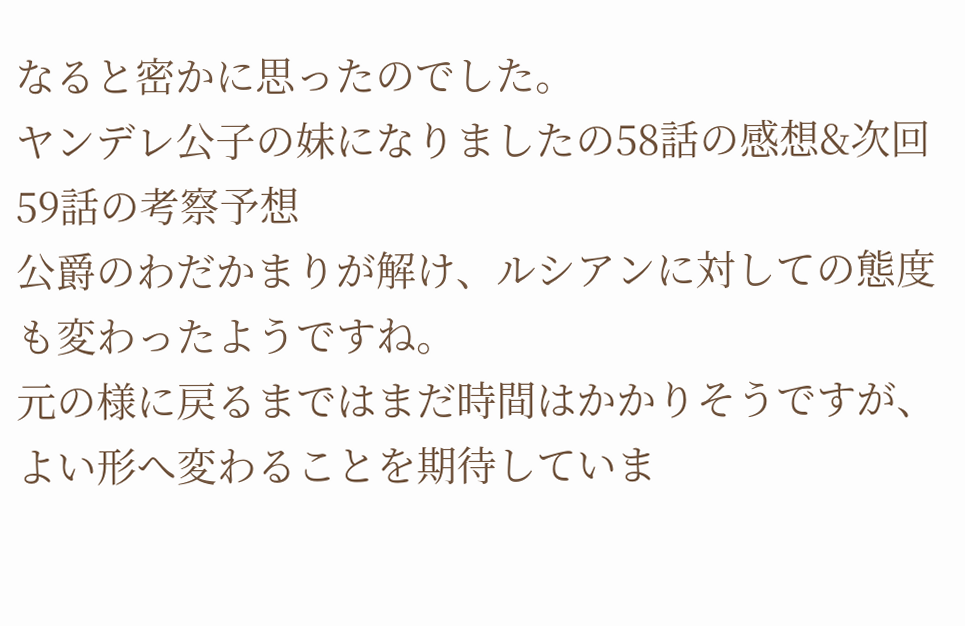なると密かに思ったのでした。
ヤンデレ公子の妹になりましたの58話の感想&次回59話の考察予想
公爵のわだかまりが解け、ルシアンに対しての態度も変わったようですね。
元の様に戻るまではまだ時間はかかりそうですが、よい形へ変わることを期待していま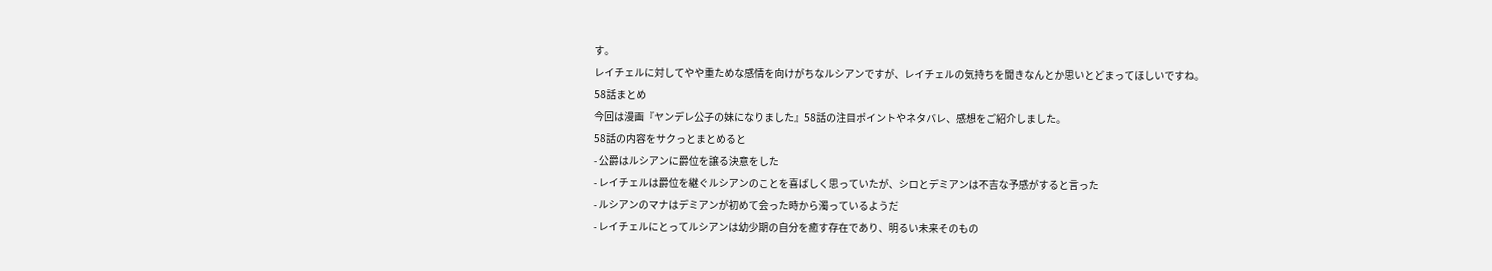す。
レイチェルに対してやや重ためな感情を向けがちなルシアンですが、レイチェルの気持ちを聞きなんとか思いとどまってほしいですね。
58話まとめ
今回は漫画『ヤンデレ公子の妹になりました』58話の注目ポイントやネタバレ、感想をご紹介しました。
58話の内容をサクっとまとめると
- 公爵はルシアンに爵位を譲る決意をした
- レイチェルは爵位を継ぐルシアンのことを喜ばしく思っていたが、シロとデミアンは不吉な予感がすると言った
- ルシアンのマナはデミアンが初めて会った時から濁っているようだ
- レイチェルにとってルシアンは幼少期の自分を癒す存在であり、明るい未来そのもの